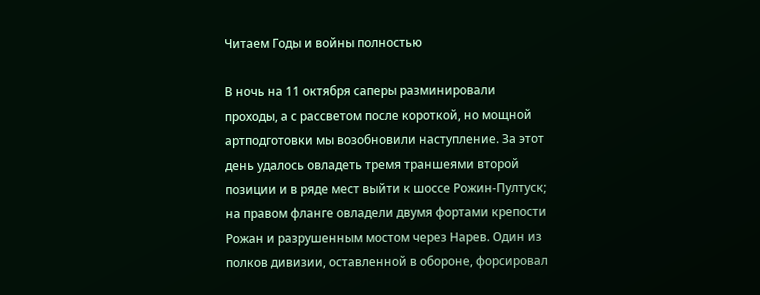Читаем Годы и войны полностью

В ночь на 11 октября саперы разминировали проходы, а с рассветом после короткой, но мощной артподготовки мы возобновили наступление. За этот день удалось овладеть тремя траншеями второй позиции и в ряде мест выйти к шоссе Рожин-Пултуск; на правом фланге овладели двумя фортами крепости Рожан и разрушенным мостом через Нарев. Один из полков дивизии, оставленной в обороне, форсировал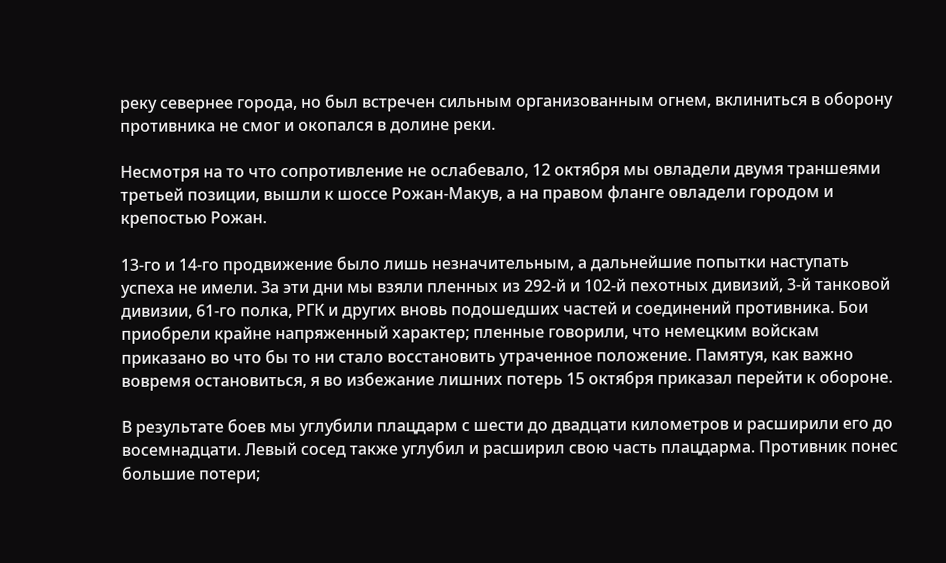реку севернее города, но был встречен сильным организованным огнем, вклиниться в оборону противника не смог и окопался в долине реки.

Несмотря на то что сопротивление не ослабевало, 12 октября мы овладели двумя траншеями третьей позиции, вышли к шоссе Рожан-Макув, а на правом фланге овладели городом и крепостью Рожан.

13-го и 14-го продвижение было лишь незначительным, а дальнейшие попытки наступать успеха не имели. За эти дни мы взяли пленных из 292-й и 102-й пехотных дивизий, 3-й танковой дивизии, 61-го полка, РГК и других вновь подошедших частей и соединений противника. Бои приобрели крайне напряженный характер; пленные говорили, что немецким войскам приказано во что бы то ни стало восстановить утраченное положение. Памятуя, как важно вовремя остановиться, я во избежание лишних потерь 15 октября приказал перейти к обороне.

В результате боев мы углубили плацдарм с шести до двадцати километров и расширили его до восемнадцати. Левый сосед также углубил и расширил свою часть плацдарма. Противник понес большие потери;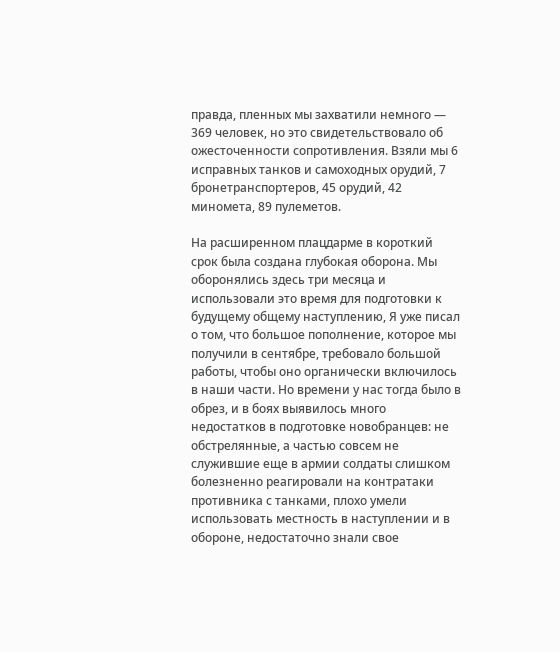правда, пленных мы захватили немного — 369 человек, но это свидетельствовало об ожесточенности сопротивления. Взяли мы 6 исправных танков и самоходных орудий, 7 бронетранспортеров, 45 орудий, 42 миномета, 89 пулеметов.

На расширенном плацдарме в короткий срок была создана глубокая оборона. Мы оборонялись здесь три месяца и использовали это время для подготовки к будущему общему наступлению, Я уже писал о том, что большое пополнение, которое мы получили в сентябре, требовало большой работы, чтобы оно органически включилось в наши части. Но времени у нас тогда было в обрез, и в боях выявилось много недостатков в подготовке новобранцев: не обстрелянные, а частью совсем не служившие еще в армии солдаты слишком болезненно реагировали на контратаки противника с танками, плохо умели использовать местность в наступлении и в обороне, недостаточно знали свое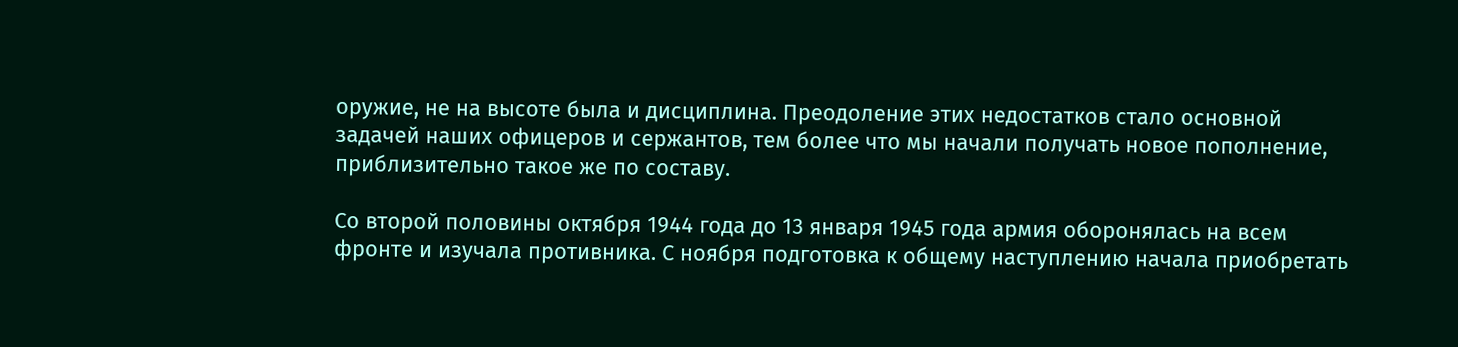оружие, не на высоте была и дисциплина. Преодоление этих недостатков стало основной задачей наших офицеров и сержантов, тем более что мы начали получать новое пополнение, приблизительно такое же по составу.

Со второй половины октября 1944 года до 13 января 1945 года армия оборонялась на всем фронте и изучала противника. С ноября подготовка к общему наступлению начала приобретать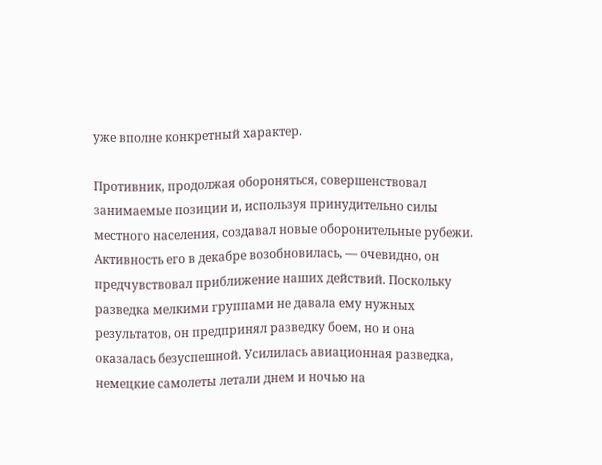уже вполне конкретный характер.

Противник, продолжая обороняться, совершенствовал занимаемые позиции и, используя принудительно силы местного населения, создавал новые оборонительные рубежи. Активность его в декабре возобновилась, — очевидно, он предчувствовал приближение наших действий. Поскольку разведка мелкими группами не давала ему нужных результатов, он предпринял разведку боем, но и она оказалась безуспешной. Усилилась авиационная разведка, немецкие самолеты летали днем и ночью на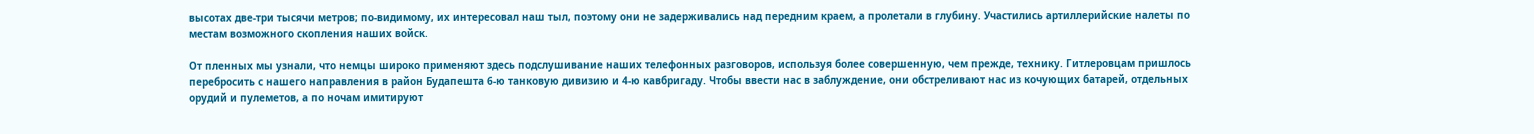высотах две-три тысячи метров; по-видимому, их интересовал наш тыл, поэтому они не задерживались над передним краем, а пролетали в глубину. Участились артиллерийские налеты по местам возможного скопления наших войск.

От пленных мы узнали, что немцы широко применяют здесь подслушивание наших телефонных разговоров, используя более совершенную, чем прежде, технику. Гитлеровцам пришлось перебросить с нашего направления в район Будапешта 6-ю танковую дивизию и 4-ю кавбригаду. Чтобы ввести нас в заблуждение, они обстреливают нас из кочующих батарей, отдельных орудий и пулеметов, а по ночам имитируют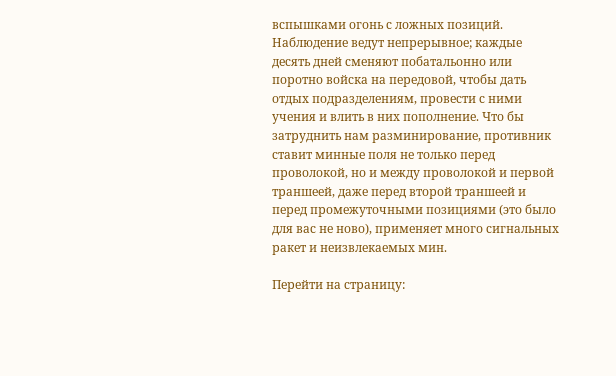вспышками огонь с ложных позиций. Наблюдение ведут непрерывное; каждые десять дней сменяют побатальонно или поротно войска на передовой, чтобы дать отдых подразделениям, провести с ними учения и влить в них пополнение. Что бы затруднить нам разминирование, противник ставит минные поля не только перед проволокой, но и между проволокой и первой траншеей, даже перед второй траншеей и перед промежуточными позициями (это было для вас не ново), применяет много сигнальных ракет и неизвлекаемых мин.

Перейти на страницу: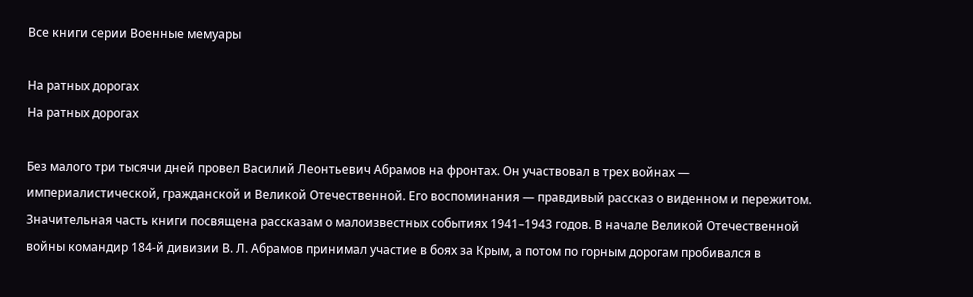Все книги серии Военные мемуары

На ратных дорогах
На ратных дорогах

Без малого три тысячи дней провел Василий Леонтьевич Абрамов на фронтах. Он участвовал в трех войнах — империалистической, гражданской и Великой Отечественной. Его воспоминания — правдивый рассказ о виденном и пережитом. Значительная часть книги посвящена рассказам о малоизвестных событиях 1941–1943 годов. В начале Великой Отечественной войны командир 184-й дивизии В. Л. Абрамов принимал участие в боях за Крым, а потом по горным дорогам пробивался в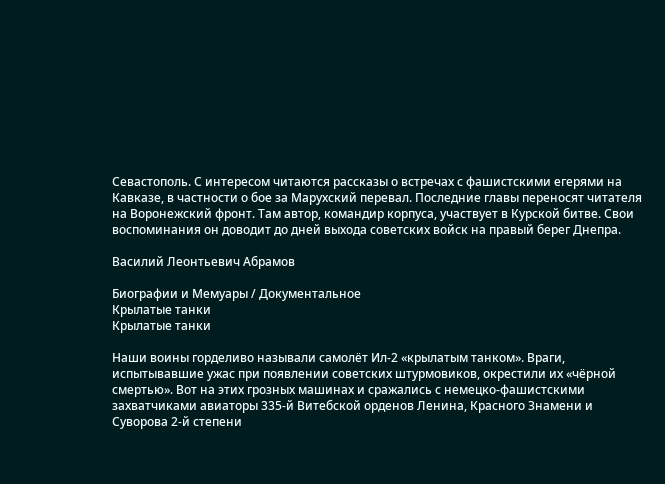Севастополь. С интересом читаются рассказы о встречах с фашистскими егерями на Кавказе, в частности о бое за Марухский перевал. Последние главы переносят читателя на Воронежский фронт. Там автор, командир корпуса, участвует в Курской битве. Свои воспоминания он доводит до дней выхода советских войск на правый берег Днепра.

Василий Леонтьевич Абрамов

Биографии и Мемуары / Документальное
Крылатые танки
Крылатые танки

Наши воины горделиво называли самолёт Ил-2 «крылатым танком». Враги, испытывавшие ужас при появлении советских штурмовиков, окрестили их «чёрной смертью». Вот на этих грозных машинах и сражались с немецко-фашистскими захватчиками авиаторы 335-й Витебской орденов Ленина, Красного Знамени и Суворова 2-й степени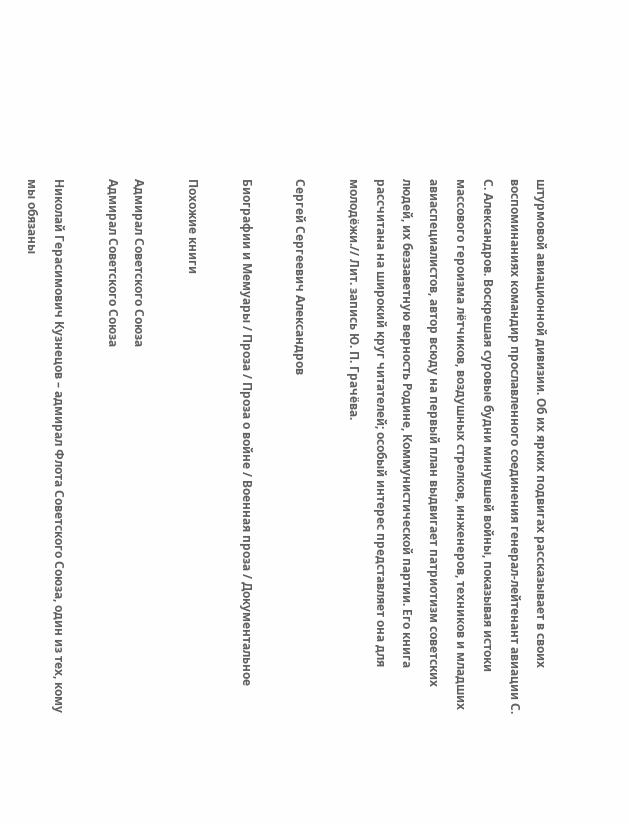штурмовой авиационной дивизии. Об их ярких подвигах рассказывает в своих воспоминаниях командир прославленного соединения генерал-лейтенант авиации С. С. Александров. Воскрешая суровые будни минувшей войны, показывая истоки массового героизма лётчиков, воздушных стрелков, инженеров, техников и младших авиаспециалистов, автор всюду на первый план выдвигает патриотизм советских людей, их беззаветную верность Родине, Коммунистической партии. Его книга рассчитана на широкий круг читателей; особый интерес представляет она для молодёжи.// Лит. запись Ю. П. Грачёва.

Сергей Сергеевич Александров

Биографии и Мемуары / Проза / Проза о войне / Военная проза / Документальное

Похожие книги

Адмирал Советского Союза
Адмирал Советского Союза

Николай Герасимович Кузнецов – адмирал Флота Советского Союза, один из тех, кому мы обязаны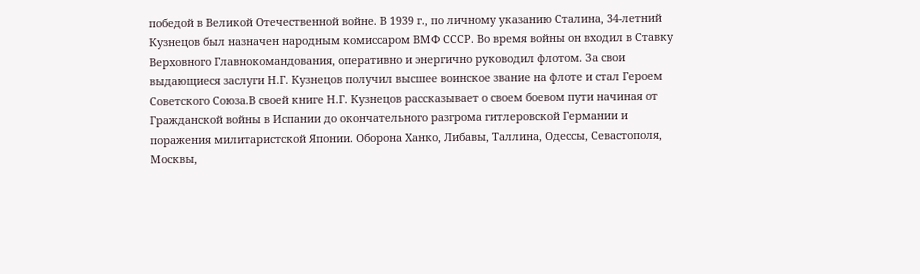победой в Великой Отечественной войне. В 1939 г., по личному указанию Сталина, 34-летний Кузнецов был назначен народным комиссаром ВМФ СССР. Во время войны он входил в Ставку Верховного Главнокомандования, оперативно и энергично руководил флотом. За свои выдающиеся заслуги Н.Г. Кузнецов получил высшее воинское звание на флоте и стал Героем Советского Союза.В своей книге Н.Г. Кузнецов рассказывает о своем боевом пути начиная от Гражданской войны в Испании до окончательного разгрома гитлеровской Германии и поражения милитаристской Японии. Оборона Ханко, Либавы, Таллина, Одессы, Севастополя, Москвы,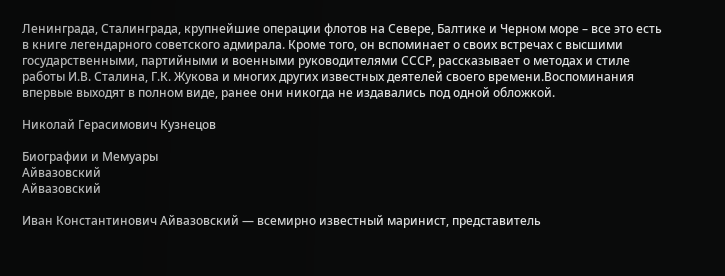Ленинграда, Сталинграда, крупнейшие операции флотов на Севере, Балтике и Черном море – все это есть в книге легендарного советского адмирала. Кроме того, он вспоминает о своих встречах с высшими государственными, партийными и военными руководителями СССР, рассказывает о методах и стиле работы И.В. Сталина, Г.К. Жукова и многих других известных деятелей своего времени.Воспоминания впервые выходят в полном виде, ранее они никогда не издавались под одной обложкой.

Николай Герасимович Кузнецов

Биографии и Мемуары
Айвазовский
Айвазовский

Иван Константинович Айвазовский — всемирно известный маринист, представитель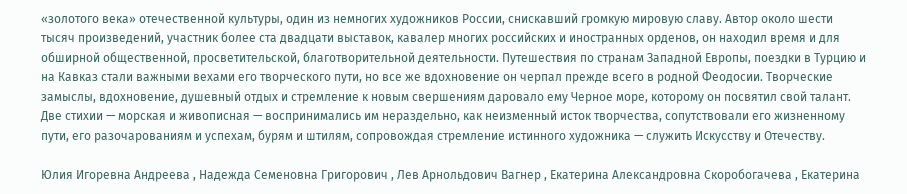«золотого века» отечественной культуры, один из немногих художников России, снискавший громкую мировую славу. Автор около шести тысяч произведений, участник более ста двадцати выставок, кавалер многих российских и иностранных орденов, он находил время и для обширной общественной, просветительской, благотворительной деятельности. Путешествия по странам Западной Европы, поездки в Турцию и на Кавказ стали важными вехами его творческого пути, но все же вдохновение он черпал прежде всего в родной Феодосии. Творческие замыслы, вдохновение, душевный отдых и стремление к новым свершениям даровало ему Черное море, которому он посвятил свой талант. Две стихии — морская и живописная — воспринимались им нераздельно, как неизменный исток творчества, сопутствовали его жизненному пути, его разочарованиям и успехам, бурям и штилям, сопровождая стремление истинного художника — служить Искусству и Отечеству.

Юлия Игоревна Андреева , Надежда Семеновна Григорович , Лев Арнольдович Вагнер , Екатерина Александровна Скоробогачева , Екатерина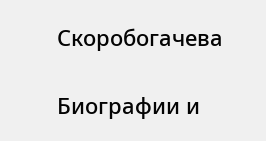Скоробогачева

Биографии и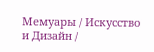Мемуары / Искусство и Дизайн /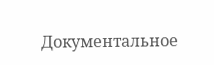Документальное